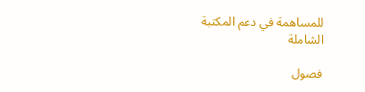للمساهمة في دعم المكتبة الشاملة

فصول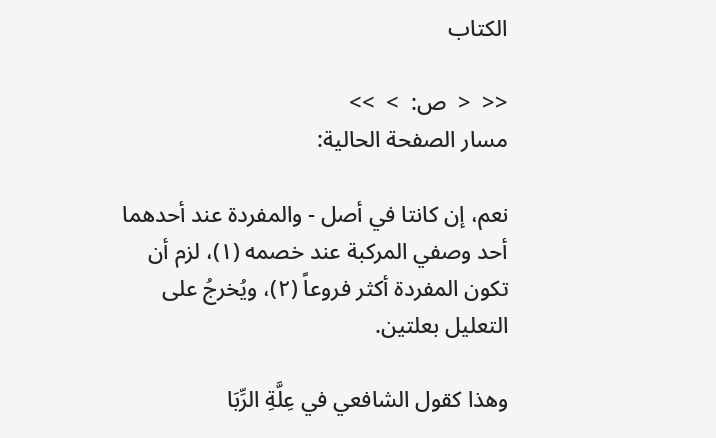الكتاب

<<  <  ص:  >  >>
مسار الصفحة الحالية:

نعم، إن كانتا في أصل - والمفردة عند أحدهما أحد وصفي المركبة عند خصمه (١)، لزم أن تكون المفردة أكثر فروعاً (٢)، ويُخرجُ على التعليل بعلتين.

وهذا كقول الشافعي في عِلَّةِ الرِّبَا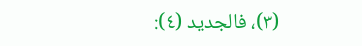(٣)، فالجديد (٤):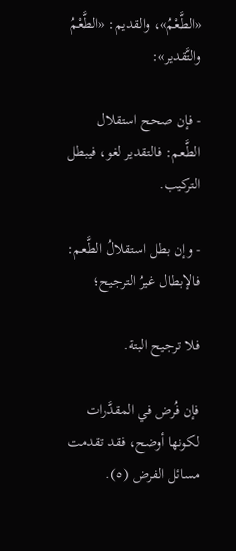«الطَّعْمُ»، والقديم: «الطَّعْمُ والتَّقدير»:

- فإن صحح استقلال الطَّعم: فالتقدير لغو، فيبطل التركيب.

- وإن بطل استقلالُ الطَّعم: فالإبطال غيرُ الترجيح؛

فلا ترجيح البتة.

فإن فُرض في المقدَّرات لكونها أوضح، فقد تقدمت مسائل الفرض (٥).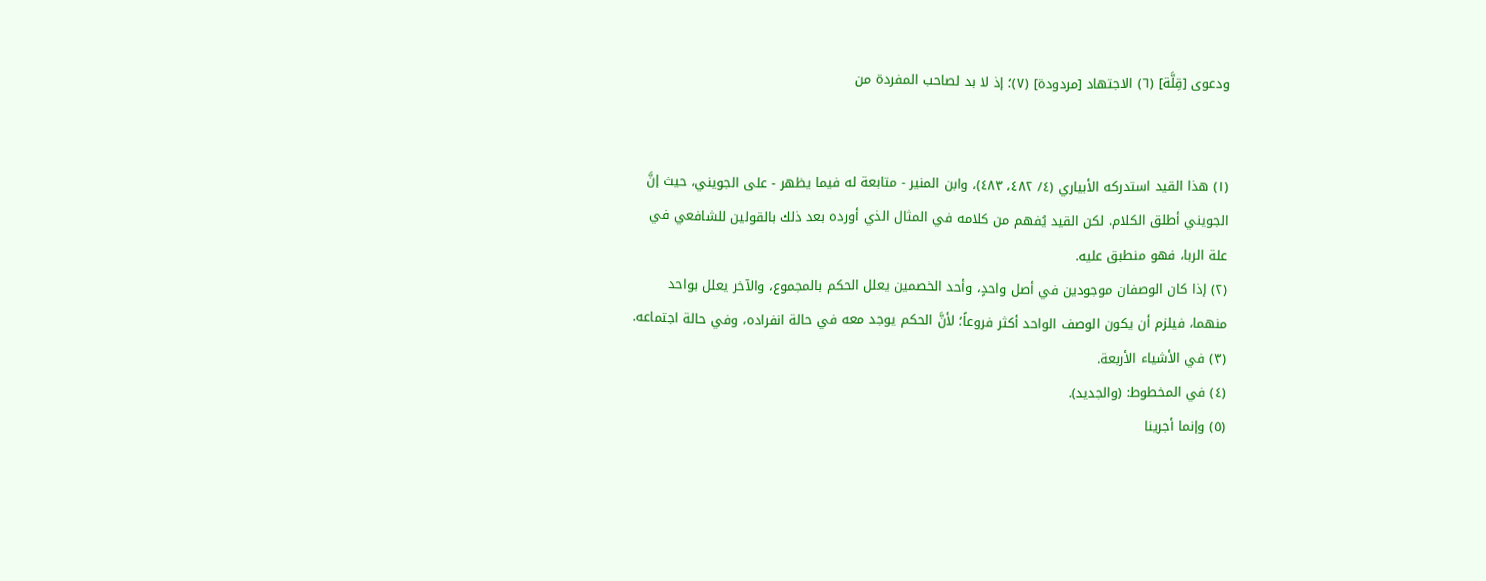ودعوى [قِلَّة] (٦) الاجتهاد [مردودة] (٧)؛ إذ لا بد لصاحب المفردة من


(١) هذا القيد استدركه الأبياري (٤/ ٤٨٢، ٤٨٣)، وابن المنير - متابعة له فيما يظهر - على الجويني، حيث إنَّ الجويني أطلق الكلام. لكن القيد يُفهم من كلامه في المثال الذي أورده بعد ذلك بالقولين للشافعي في علة الربا، فهو منطبق عليه.
(٢) إذا كان الوصفان موجودين في أصل واحدٍ، وأحد الخصمين يعلل الحكم بالمجموع، والآخر يعلل بواحد منهما، فيلزم أن يكون الوصف الواحد أكثر فروعاً؛ لأنَّ الحكم يوجد معه في حالة انفراده، وفي حالة اجتماعه.
(٣) في الأشياء الأربعة.
(٤) في المخطوط: (والجديد).
(٥) وإنما أجرينا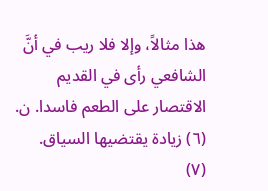هذا مثالاً، وإلا فلا ريب في أنَّ الشافعي رأى في القديم الاقتصار على الطعم فاسدا. ن.
(٦) زيادة يقتضيها السياق.
(٧)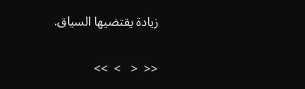زيادة يقتضيها السياق.

<<  <   >  >>